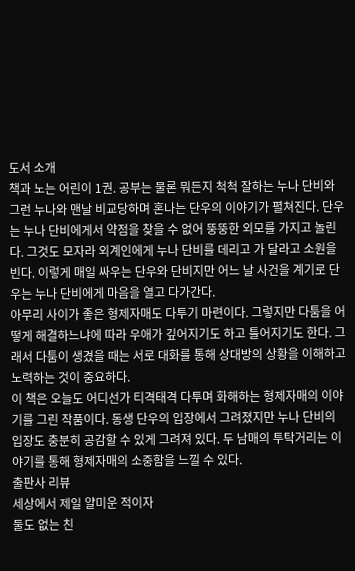도서 소개
책과 노는 어린이 1권. 공부는 물론 뭐든지 척척 잘하는 누나 단비와 그런 누나와 맨날 비교당하며 혼나는 단우의 이야기가 펼쳐진다. 단우는 누나 단비에게서 약점을 찾을 수 없어 뚱뚱한 외모를 가지고 놀린다. 그것도 모자라 외계인에게 누나 단비를 데리고 가 달라고 소원을 빈다. 이렇게 매일 싸우는 단우와 단비지만 어느 날 사건을 계기로 단우는 누나 단비에게 마음을 열고 다가간다.
아무리 사이가 좋은 형제자매도 다투기 마련이다. 그렇지만 다툼을 어떻게 해결하느냐에 따라 우애가 깊어지기도 하고 틀어지기도 한다. 그래서 다툼이 생겼을 때는 서로 대화를 통해 상대방의 상황을 이해하고 노력하는 것이 중요하다.
이 책은 오늘도 어디선가 티격태격 다투며 화해하는 형제자매의 이야기를 그린 작품이다. 동생 단우의 입장에서 그려졌지만 누나 단비의 입장도 충분히 공감할 수 있게 그려져 있다. 두 남매의 투탁거리는 이야기를 통해 형제자매의 소중함을 느낄 수 있다.
출판사 리뷰
세상에서 제일 얄미운 적이자
둘도 없는 친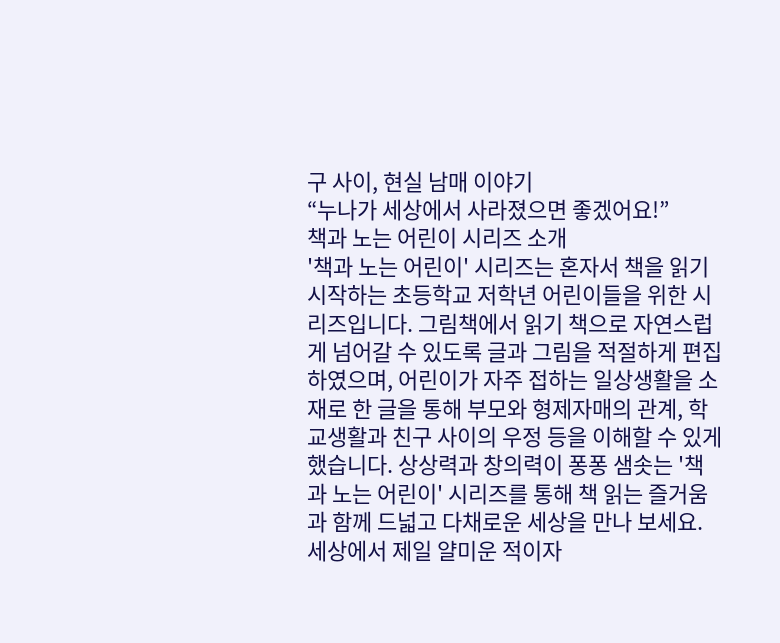구 사이, 현실 남매 이야기
“누나가 세상에서 사라졌으면 좋겠어요!”
책과 노는 어린이 시리즈 소개
'책과 노는 어린이' 시리즈는 혼자서 책을 읽기 시작하는 초등학교 저학년 어린이들을 위한 시리즈입니다. 그림책에서 읽기 책으로 자연스럽게 넘어갈 수 있도록 글과 그림을 적절하게 편집하였으며, 어린이가 자주 접하는 일상생활을 소재로 한 글을 통해 부모와 형제자매의 관계, 학교생활과 친구 사이의 우정 등을 이해할 수 있게 했습니다. 상상력과 창의력이 퐁퐁 샘솟는 '책과 노는 어린이' 시리즈를 통해 책 읽는 즐거움과 함께 드넓고 다채로운 세상을 만나 보세요.
세상에서 제일 얄미운 적이자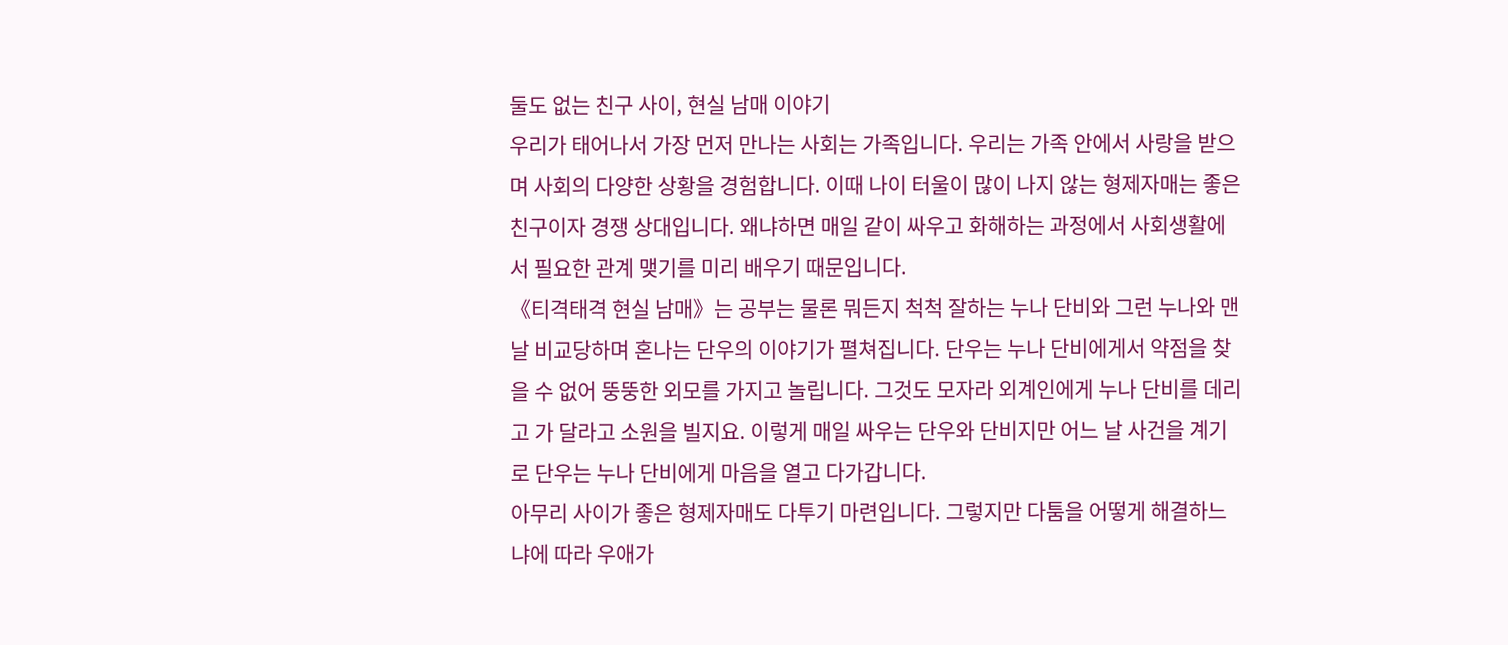둘도 없는 친구 사이, 현실 남매 이야기
우리가 태어나서 가장 먼저 만나는 사회는 가족입니다. 우리는 가족 안에서 사랑을 받으며 사회의 다양한 상황을 경험합니다. 이때 나이 터울이 많이 나지 않는 형제자매는 좋은 친구이자 경쟁 상대입니다. 왜냐하면 매일 같이 싸우고 화해하는 과정에서 사회생활에서 필요한 관계 맺기를 미리 배우기 때문입니다.
《티격태격 현실 남매》는 공부는 물론 뭐든지 척척 잘하는 누나 단비와 그런 누나와 맨날 비교당하며 혼나는 단우의 이야기가 펼쳐집니다. 단우는 누나 단비에게서 약점을 찾을 수 없어 뚱뚱한 외모를 가지고 놀립니다. 그것도 모자라 외계인에게 누나 단비를 데리고 가 달라고 소원을 빌지요. 이렇게 매일 싸우는 단우와 단비지만 어느 날 사건을 계기로 단우는 누나 단비에게 마음을 열고 다가갑니다.
아무리 사이가 좋은 형제자매도 다투기 마련입니다. 그렇지만 다툼을 어떻게 해결하느냐에 따라 우애가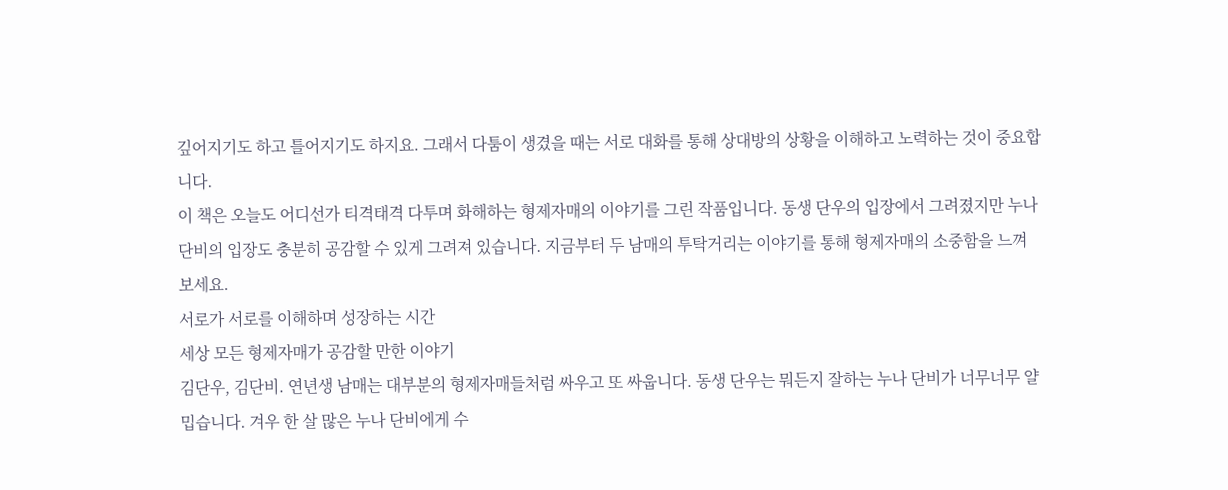깊어지기도 하고 틀어지기도 하지요. 그래서 다툼이 생겼을 때는 서로 대화를 통해 상대방의 상황을 이해하고 노력하는 것이 중요합니다.
이 책은 오늘도 어디선가 티격태격 다투며 화해하는 형제자매의 이야기를 그린 작품입니다. 동생 단우의 입장에서 그려졌지만 누나 단비의 입장도 충분히 공감할 수 있게 그려져 있습니다. 지금부터 두 남매의 투탁거리는 이야기를 통해 형제자매의 소중함을 느껴 보세요.
서로가 서로를 이해하며 성장하는 시간
세상 모든 형제자매가 공감할 만한 이야기
김단우, 김단비. 연년생 남매는 대부분의 형제자매들처럼 싸우고 또 싸웁니다. 동생 단우는 뭐든지 잘하는 누나 단비가 너무너무 얄밉습니다. 겨우 한 살 많은 누나 단비에게 수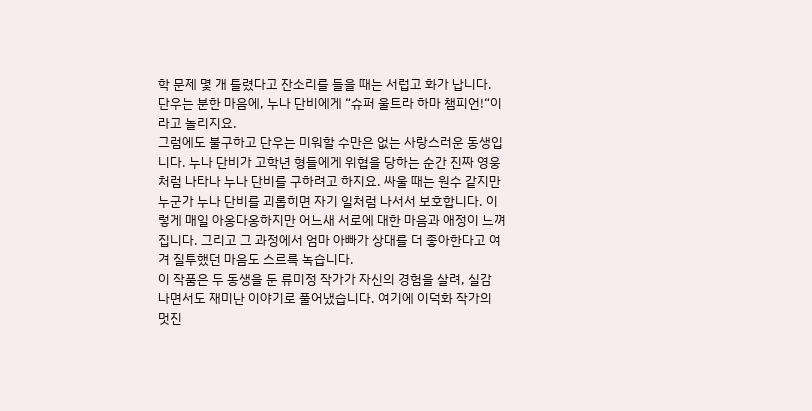학 문제 몇 개 틀렸다고 잔소리를 들을 때는 서럽고 화가 납니다. 단우는 분한 마음에, 누나 단비에게 “슈퍼 울트라 하마 챔피언!“이라고 놀리지요.
그럼에도 불구하고 단우는 미워할 수만은 없는 사랑스러운 동생입니다. 누나 단비가 고학년 형들에게 위협을 당하는 순간 진짜 영웅처럼 나타나 누나 단비를 구하려고 하지요. 싸울 때는 원수 같지만 누군가 누나 단비를 괴롭히면 자기 일처럼 나서서 보호합니다. 이렇게 매일 아옹다옹하지만 어느새 서로에 대한 마음과 애정이 느껴집니다. 그리고 그 과정에서 엄마 아빠가 상대를 더 좋아한다고 여겨 질투했던 마음도 스르륵 녹습니다.
이 작품은 두 동생을 둔 류미정 작가가 자신의 경험을 살려, 실감 나면서도 재미난 이야기로 풀어냈습니다. 여기에 이덕화 작가의 멋진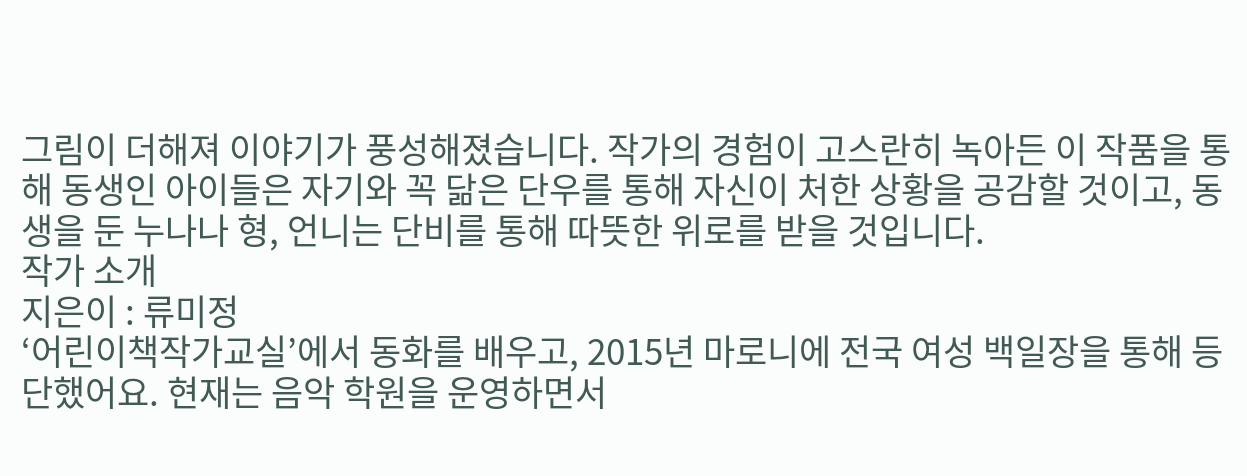그림이 더해져 이야기가 풍성해졌습니다. 작가의 경험이 고스란히 녹아든 이 작품을 통해 동생인 아이들은 자기와 꼭 닮은 단우를 통해 자신이 처한 상황을 공감할 것이고, 동생을 둔 누나나 형, 언니는 단비를 통해 따뜻한 위로를 받을 것입니다.
작가 소개
지은이 : 류미정
‘어린이책작가교실’에서 동화를 배우고, 2015년 마로니에 전국 여성 백일장을 통해 등단했어요. 현재는 음악 학원을 운영하면서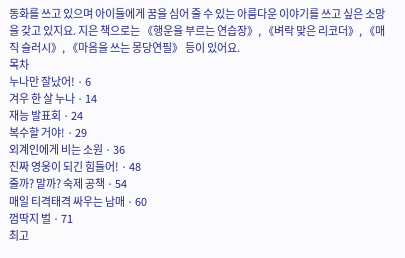동화를 쓰고 있으며 아이들에게 꿈을 심어 줄 수 있는 아름다운 이야기를 쓰고 싶은 소망을 갖고 있지요. 지은 책으로는 《행운을 부르는 연습장》, 《벼락 맞은 리코더》, 《매직 슬러시》, 《마음을 쓰는 몽당연필》 등이 있어요.
목차
누나만 잘났어! · 6
겨우 한 살 누나 · 14
재능 발표회 · 24
복수할 거야! · 29
외계인에게 비는 소원 · 36
진짜 영웅이 되긴 힘들어! · 48
줄까? 말까? 숙제 공책 · 54
매일 티격태격 싸우는 남매 · 60
껌딱지 벌 · 71
최고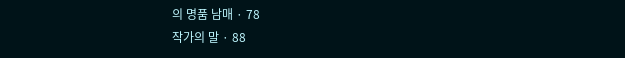의 명품 남매 · 78
작가의 말 · 88